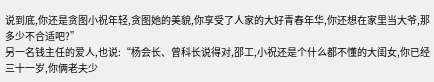说到底,你还是贪图小祝年轻,贪图她的美貌,你享受了人家的大好青春年华,你还想在家里当大爷,那多少不合适吧?”
另一名钱主任的爱人,也说:“杨会长、曾科长说得对,邵工,小祝还是个什么都不懂的大闺女,你已经三十一岁,你俩老夫少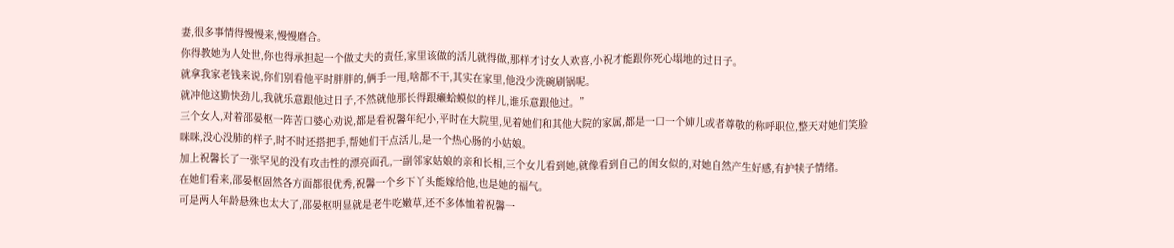妻,很多事情得慢慢来,慢慢磨合。
你得教她为人处世,你也得承担起一个做丈夫的责任,家里该做的活儿就得做,那样才讨女人欢喜,小祝才能跟你死心塌地的过日子。
就拿我家老钱来说,你们别看他平时胖胖的,俩手一甩,啥都不干,其实在家里,他没少洗碗刷锅呢。
就冲他这勤快劲儿,我就乐意跟他过日子,不然就他那长得跟癞蛤蟆似的样儿,谁乐意跟他过。”
三个女人,对着邵晏枢一阵苦口婆心劝说,都是看祝馨年纪小,平时在大院里,见着她们和其他大院的家属,都是一口一个婶儿或者尊敬的称呼职位,整天对她们笑脸咪咪,没心没肺的样子,时不时还搭把手,帮她们干点活儿,是一个热心肠的小姑娘。
加上祝馨长了一张罕见的没有攻击性的漂亮面孔,一副邻家姑娘的亲和长相,三个女儿看到她,就像看到自己的闺女似的,对她自然产生好感,有护犊子情绪。
在她们看来,邵晏枢固然各方面都很优秀,祝馨一个乡下丫头能嫁给他,也是她的福气。
可是两人年龄悬殊也太大了,邵晏枢明显就是老牛吃嫩草,还不多体恤着祝馨一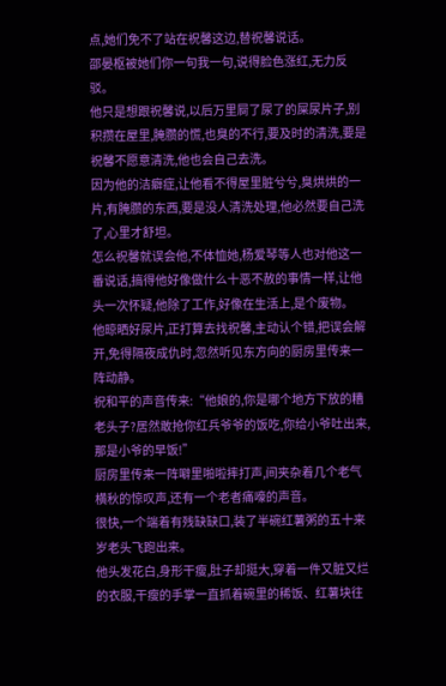点,她们免不了站在祝馨这边,替祝馨说话。
邵晏枢被她们你一句我一句,说得脸色涨红,无力反驳。
他只是想跟祝馨说,以后万里屙了尿了的屎尿片子,别积攒在屋里,腌臜的慌,也臭的不行,要及时的清洗,要是祝馨不愿意清洗,他也会自己去洗。
因为他的洁癖症,让他看不得屋里脏兮兮,臭烘烘的一片,有腌臜的东西,要是没人清洗处理,他必然要自己洗了,心里才舒坦。
怎么祝馨就误会他,不体恤她,杨爱琴等人也对他这一番说话,搞得他好像做什么十恶不赦的事情一样,让他头一次怀疑,他除了工作,好像在生活上,是个废物。
他晾晒好尿片,正打算去找祝馨,主动认个错,把误会解开,免得隔夜成仇时,忽然听见东方向的厨房里传来一阵动静。
祝和平的声音传来:“他娘的,你是哪个地方下放的糟老头子?居然敢抢你红兵爷爷的饭吃,你给小爷吐出来,那是小爷的早饭!”
厨房里传来一阵噼里啪啦摔打声,间夹杂着几个老气横秋的惊叹声,还有一个老者痛嚎的声音。
很快,一个端着有残缺缺口,装了半碗红薯粥的五十来岁老头飞跑出来。
他头发花白,身形干瘦,肚子却挺大,穿着一件又脏又烂的衣服,干瘦的手掌一直抓着碗里的稀饭、红薯块往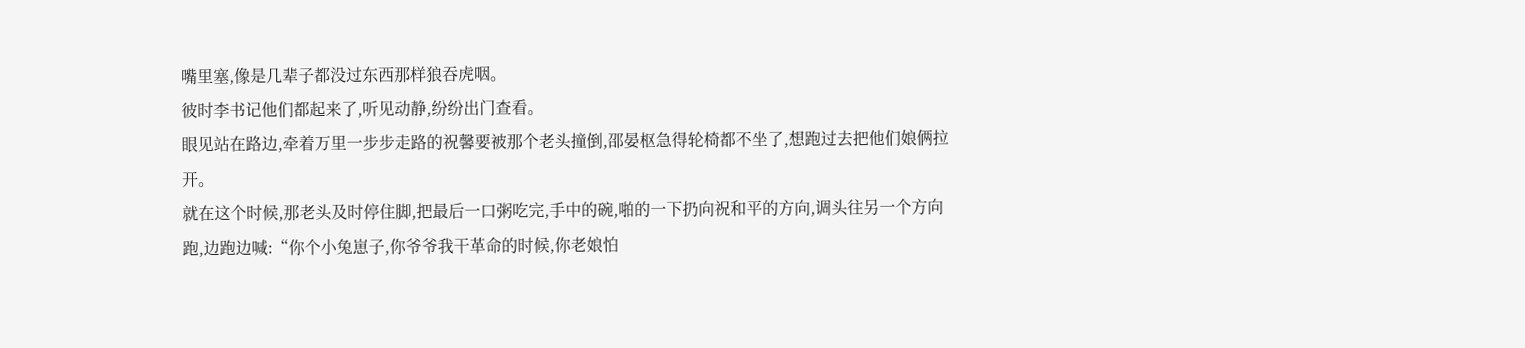嘴里塞,像是几辈子都没过东西那样狼吞虎咽。
彼时李书记他们都起来了,听见动静,纷纷出门查看。
眼见站在路边,牵着万里一步步走路的祝馨要被那个老头撞倒,邵晏枢急得轮椅都不坐了,想跑过去把他们娘俩拉开。
就在这个时候,那老头及时停住脚,把最后一口粥吃完,手中的碗,啪的一下扔向祝和平的方向,调头往另一个方向跑,边跑边喊:“你个小兔崽子,你爷爷我干革命的时候,你老娘怕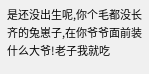是还没出生呢,你个毛都没长齐的兔崽子,在你爷爷面前装什么大爷!老子我就吃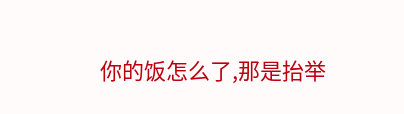你的饭怎么了,那是抬举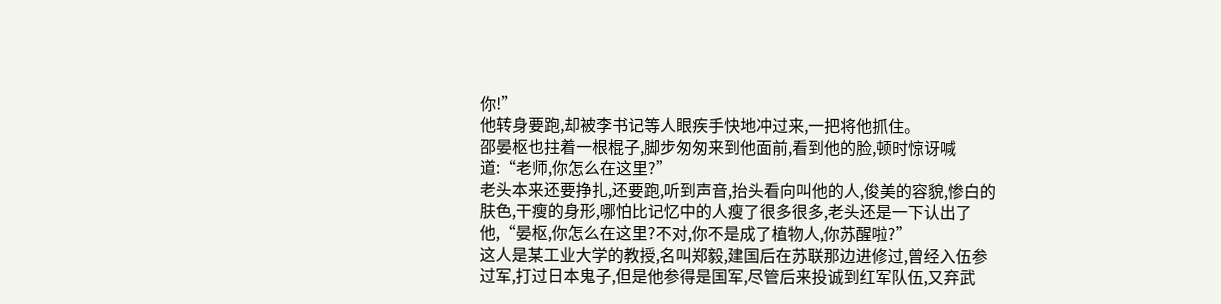你!”
他转身要跑,却被李书记等人眼疾手快地冲过来,一把将他抓住。
邵晏枢也拄着一根棍子,脚步匆匆来到他面前,看到他的脸,顿时惊讶喊道:“老师,你怎么在这里?”
老头本来还要挣扎,还要跑,听到声音,抬头看向叫他的人,俊美的容貌,惨白的肤色,干瘦的身形,哪怕比记忆中的人瘦了很多很多,老头还是一下认出了他,“晏枢,你怎么在这里?不对,你不是成了植物人,你苏醒啦?”
这人是某工业大学的教授,名叫郑毅,建国后在苏联那边进修过,曾经入伍参过军,打过日本鬼子,但是他参得是国军,尽管后来投诚到红军队伍,又弃武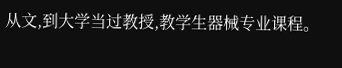从文,到大学当过教授,教学生器械专业课程。